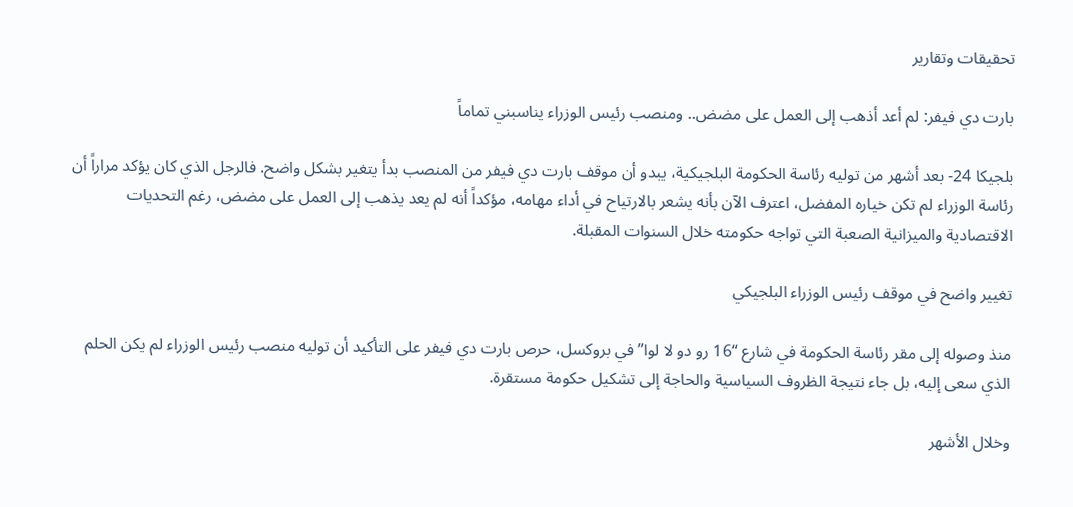تحقيقات وتقارير

بارت دي فيفر: لم أعد أذهب إلى العمل على مضض.. ومنصب رئيس الوزراء يناسبني تماماً

بلجيكا 24- بعد أشهر من توليه رئاسة الحكومة البلجيكية، يبدو أن موقف بارت دي فيفر من المنصب بدأ يتغير بشكل واضح. فالرجل الذي كان يؤكد مراراً أن رئاسة الوزراء لم تكن خياره المفضل، اعترف الآن بأنه يشعر بالارتياح في أداء مهامه، مؤكداً أنه لم يعد يذهب إلى العمل على مضض، رغم التحديات الاقتصادية والميزانية الصعبة التي تواجه حكومته خلال السنوات المقبلة.

تغيير واضح في موقف رئيس الوزراء البلجيكي

منذ وصوله إلى مقر رئاسة الحكومة في شارع “16 رو دو لا لوا” في بروكسل، حرص بارت دي فيفر على التأكيد أن توليه منصب رئيس الوزراء لم يكن الحلم الذي سعى إليه، بل جاء نتيجة الظروف السياسية والحاجة إلى تشكيل حكومة مستقرة.

وخلال الأشهر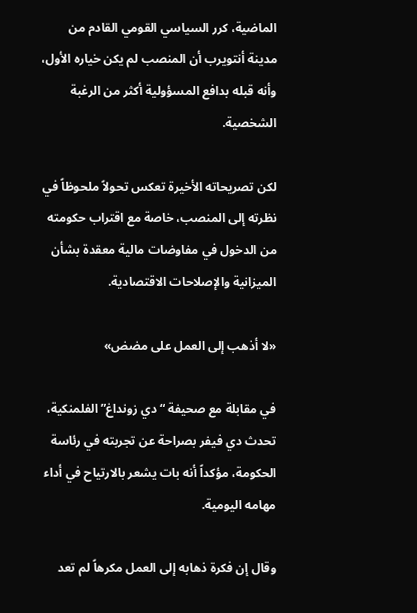الماضية، كرر السياسي القومي القادم من مدينة أنتويرب أن المنصب لم يكن خياره الأول، وأنه قبله بدافع المسؤولية أكثر من الرغبة الشخصية.

لكن تصريحاته الأخيرة تعكس تحولاً ملحوظاً في نظرته إلى المنصب، خاصة مع اقتراب حكومته من الدخول في مفاوضات مالية معقدة بشأن الميزانية والإصلاحات الاقتصادية.

«لا أذهب إلى العمل على مضض»

في مقابلة مع صحيفة “دي زونداغ” الفلمنكية، تحدث دي فيفر بصراحة عن تجربته في رئاسة الحكومة، مؤكداً أنه بات يشعر بالارتياح في أداء مهامه اليومية.

وقال إن فكرة ذهابه إلى العمل مكرهاً لم تعد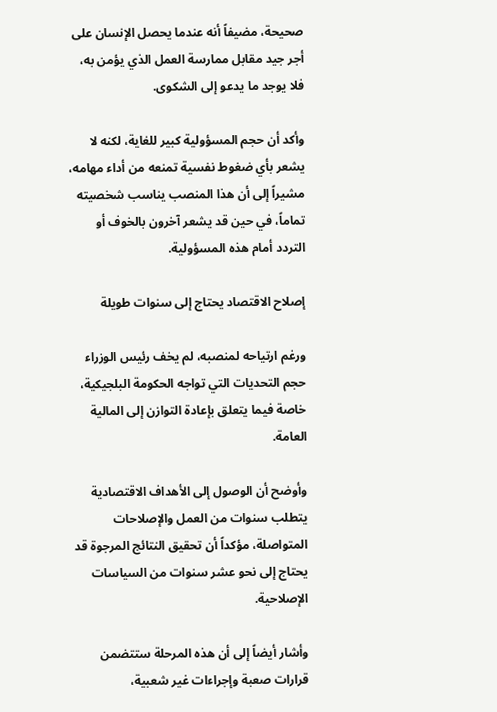صحيحة، مضيفاً أنه عندما يحصل الإنسان على أجر جيد مقابل ممارسة العمل الذي يؤمن به، فلا يوجد ما يدعو إلى الشكوى.

وأكد أن حجم المسؤولية كبير للغاية، لكنه لا يشعر بأي ضغوط نفسية تمنعه من أداء مهامه، مشيراً إلى أن هذا المنصب يناسب شخصيته تماماً، في حين قد يشعر آخرون بالخوف أو التردد أمام هذه المسؤولية.

إصلاح الاقتصاد يحتاج إلى سنوات طويلة

ورغم ارتياحه لمنصبه، لم يخف رئيس الوزراء حجم التحديات التي تواجه الحكومة البلجيكية، خاصة فيما يتعلق بإعادة التوازن إلى المالية العامة.

وأوضح أن الوصول إلى الأهداف الاقتصادية يتطلب سنوات من العمل والإصلاحات المتواصلة، مؤكداً أن تحقيق النتائج المرجوة قد يحتاج إلى نحو عشر سنوات من السياسات الإصلاحية.

وأشار أيضاً إلى أن هذه المرحلة ستتضمن قرارات صعبة وإجراءات غير شعبية،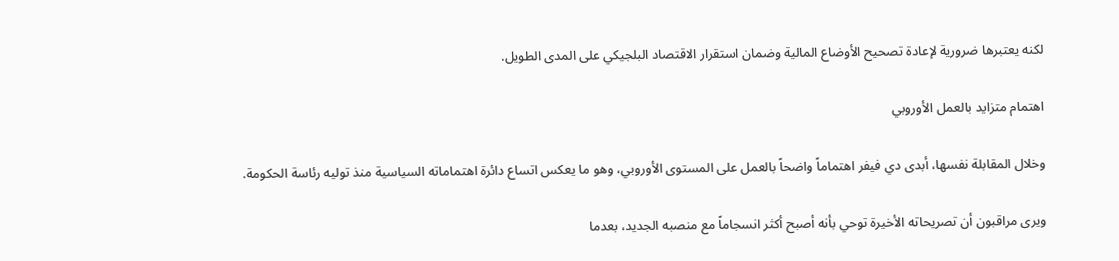لكنه يعتبرها ضرورية لإعادة تصحيح الأوضاع المالية وضمان استقرار الاقتصاد البلجيكي على المدى الطويل.

اهتمام متزايد بالعمل الأوروبي

وخلال المقابلة نفسها، أبدى دي فيفر اهتماماً واضحاً بالعمل على المستوى الأوروبي، وهو ما يعكس اتساع دائرة اهتماماته السياسية منذ توليه رئاسة الحكومة.

ويرى مراقبون أن تصريحاته الأخيرة توحي بأنه أصبح أكثر انسجاماً مع منصبه الجديد، بعدما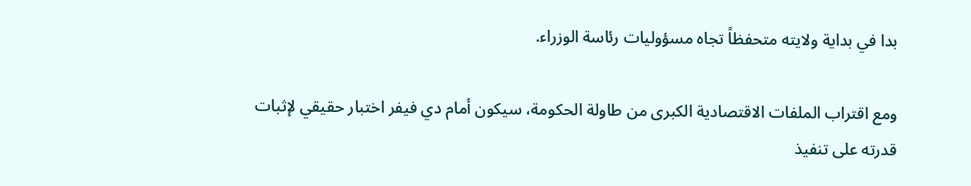بدا في بداية ولايته متحفظاً تجاه مسؤوليات رئاسة الوزراء.

ومع اقتراب الملفات الاقتصادية الكبرى من طاولة الحكومة، سيكون أمام دي فيفر اختبار حقيقي لإثبات قدرته على تنفيذ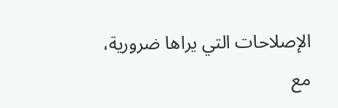الإصلاحات التي يراها ضرورية، مع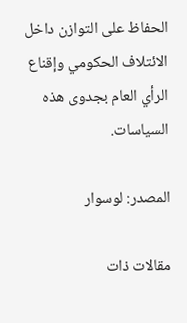الحفاظ على التوازن داخل الائتلاف الحكومي وإقناع الرأي العام بجدوى هذه السياسات.

المصدر: لوسوار

مقالات ذات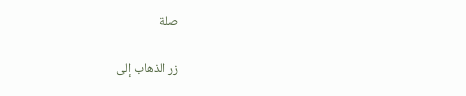صلة

زر الذهاب إلى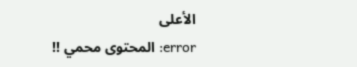الأعلى
error: المحتوى محمي !!